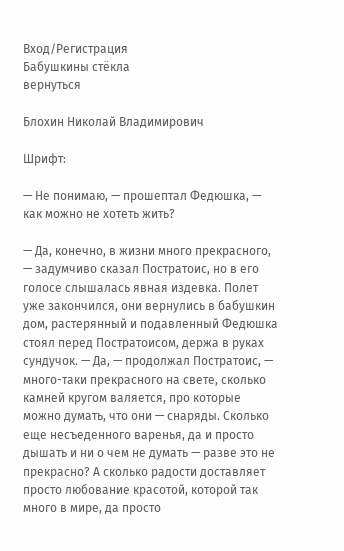Вход/Регистрация
Бабушкины стёкла
вернуться

Блохин Николай Владимирович

Шрифт:

— Не понимаю, — прошептал Федюшка, — как можно не хотеть жить?

— Да, конечно, в жизни много прекрасного, — задумчиво сказал Постратоис, но в его голосе слышалась явная издевка. Полет уже закончился, они вернулись в бабушкин дом, растерянный и подавленный Федюшка стоял перед Постратоисом, держа в руках сундучок. — Да, — продолжал Постратоис, — много-таки прекрасного на свете, сколько камней кругом валяется, про которые можно думать, что они — снаряды. Сколько еще несъеденного варенья, да и просто дышать и ни о чем не думать — разве это не прекрасно? А сколько радости доставляет просто любование красотой, которой так много в мире, да просто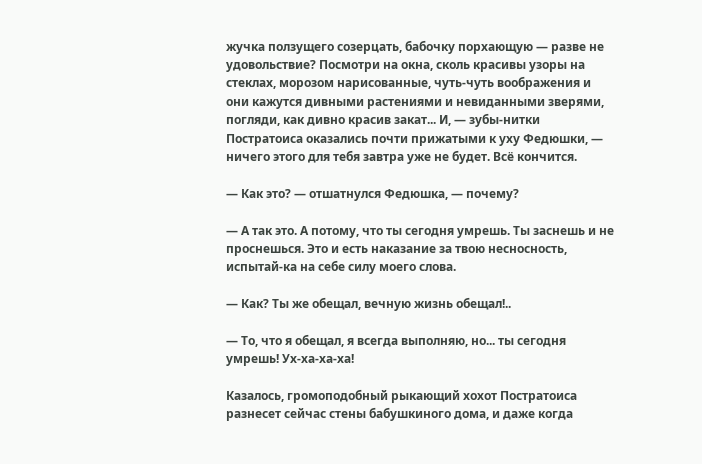жучка ползущего созерцать, бабочку порхающую — разве не удовольствие? Посмотри на окна, сколь красивы узоры на стеклах, морозом нарисованные, чуть-чуть воображения и они кажутся дивными растениями и невиданными зверями, погляди, как дивно красив закат... И, — зубы-нитки Постратоиса оказались почти прижатыми к уху Федюшки, — ничего этого для тебя завтра уже не будет. Всё кончится.

— Как это? — отшатнулся Федюшка, — почему?

— А так это. А потому, что ты сегодня умрешь. Ты заснешь и не проснешься. Это и есть наказание за твою несносность, испытай-ка на себе силу моего слова.

— Как? Ты же обещал, вечную жизнь обещал!..

— То, что я обещал, я всегда выполняю, но... ты сегодня умрешь! Ух-ха-ха-ха!

Казалось, громоподобный рыкающий хохот Постратоиса разнесет сейчас стены бабушкиного дома, и даже когда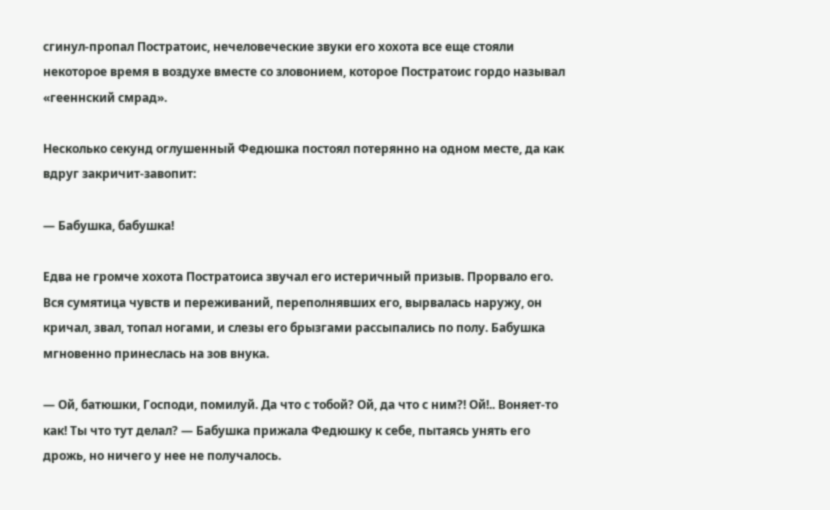сгинул-пропал Постратоис, нечеловеческие звуки его хохота все еще стояли некоторое время в воздухе вместе со зловонием, которое Постратоис гордо называл «гееннский смрад».

Несколько секунд оглушенный Федюшка постоял потерянно на одном месте, да как вдруг закричит-завопит:

— Бабушка, бабушка!

Едва не громче хохота Постратоиса звучал его истеричный призыв. Прорвало его. Вся сумятица чувств и переживаний, переполнявших его, вырвалась наружу, он кричал, звал, топал ногами, и слезы его брызгами рассыпались по полу. Бабушка мгновенно принеслась на зов внука.

— Ой, батюшки, Господи, помилуй. Да что с тобой? Ой, да что с ним?! Ой!.. Воняет-то как! Ты что тут делал? — Бабушка прижала Федюшку к себе, пытаясь унять его дрожь, но ничего у нее не получалось.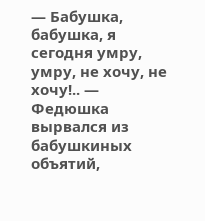— Бабушка, бабушка, я сегодня умру, умру, не хочу, не хочу!.. — Федюшка вырвался из бабушкиных объятий,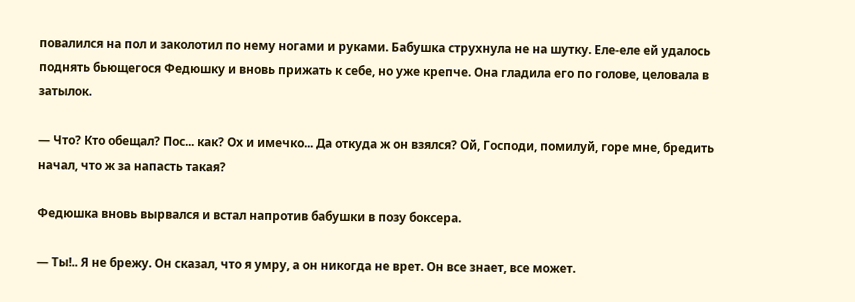повалился на пол и заколотил по нему ногами и руками. Бабушка струхнула не на шутку. Еле-еле ей удалось поднять бьющегося Федюшку и вновь прижать к себе, но уже крепче. Она гладила его по голове, целовала в затылок.

— Что? Кто обещал? Пос... как? Ох и имечко... Да откуда ж он взялся? Ой, Господи, помилуй, горе мне, бредить начал, что ж за напасть такая?

Федюшка вновь вырвался и встал напротив бабушки в позу боксера.

— Ты!.. Я не брежу. Он сказал, что я умру, а он никогда не врет. Он все знает, все может.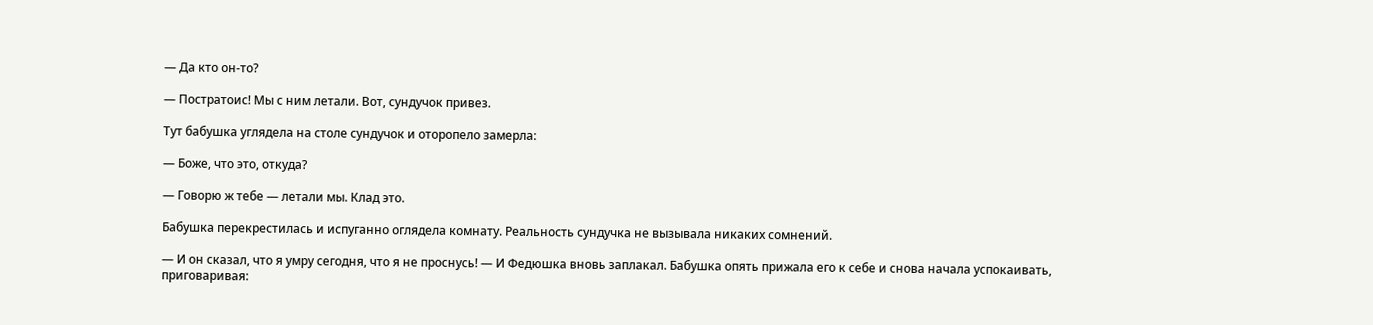— Да кто он-то?

— Постратоис! Мы с ним летали. Вот, сундучок привез.

Тут бабушка углядела на столе сундучок и оторопело замерла:

— Боже, что это, откуда?

— Говорю ж тебе — летали мы. Клад это.

Бабушка перекрестилась и испуганно оглядела комнату. Реальность сундучка не вызывала никаких сомнений.

— И он сказал, что я умру сегодня, что я не проснусь! — И Федюшка вновь заплакал. Бабушка опять прижала его к себе и снова начала успокаивать, приговаривая: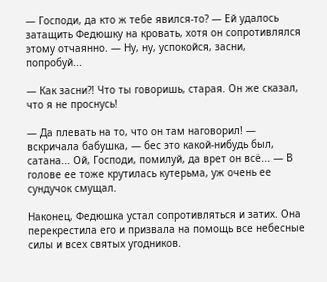— Господи, да кто ж тебе явился-то? — Ей удалось затащить Федюшку на кровать, хотя он сопротивлялся этому отчаянно. — Ну, ну, успокойся, засни, попробуй...

— Как засни?! Что ты говоришь, старая. Он же сказал, что я не проснусь!

— Да плевать на то, что он там наговорил! — вскричала бабушка, — бес это какой-нибудь был, сатана... Ой, Господи, помилуй, да врет он всё... — В голове ее тоже крутилась кутерьма, уж очень ее сундучок смущал.

Наконец, Федюшка устал сопротивляться и затих. Она перекрестила его и призвала на помощь все небесные силы и всех святых угодников.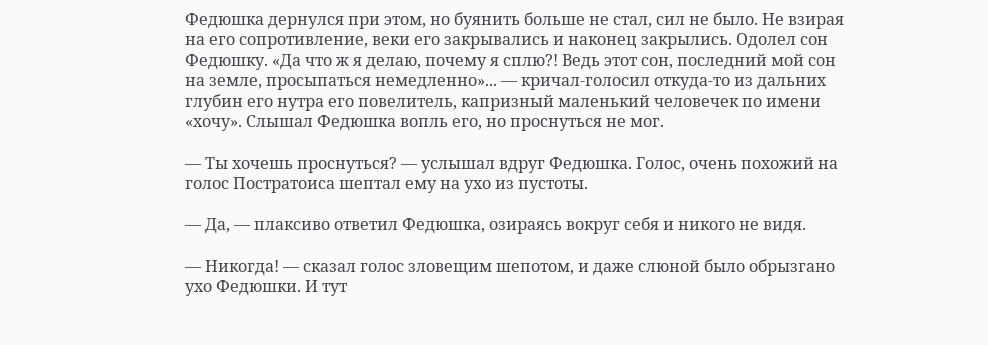Федюшка дернулся при этом, но буянить больше не стал, сил не было. Не взирая на его сопротивление, веки его закрывались и наконец закрылись. Одолел сон Федюшку. «Да что ж я делаю, почему я сплю?! Ведь этот сон, последний мой сон на земле, просыпаться немедленно»... — кричал-голосил откуда-то из дальних глубин его нутра его повелитель, капризный маленький человечек по имени «хочу». Слышал Федюшка вопль его, но проснуться не мог.

— Ты хочешь проснуться? — услышал вдруг Федюшка. Голос, очень похожий на голос Постратоиса шептал ему на ухо из пустоты.

— Да, — плаксиво ответил Федюшка, озираясь вокруг себя и никого не видя.

— Никогда! — сказал голос зловещим шепотом, и даже слюной было обрызгано ухо Федюшки. И тут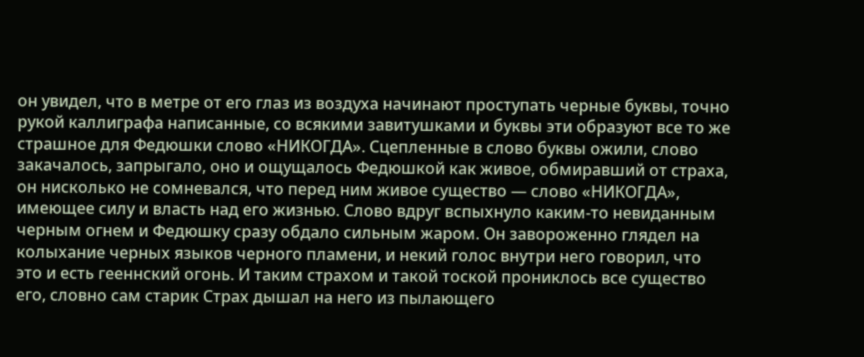он увидел, что в метре от его глаз из воздуха начинают проступать черные буквы, точно рукой каллиграфа написанные, со всякими завитушками и буквы эти образуют все то же страшное для Федюшки слово «НИКОГДА». Сцепленные в слово буквы ожили, слово закачалось, запрыгало, оно и ощущалось Федюшкой как живое, обмиравший от страха, он нисколько не сомневался, что перед ним живое существо — слово «НИКОГДА», имеющее силу и власть над его жизнью. Слово вдруг вспыхнуло каким-то невиданным черным огнем и Федюшку сразу обдало сильным жаром. Он завороженно глядел на колыхание черных языков черного пламени, и некий голос внутри него говорил, что это и есть гееннский огонь. И таким страхом и такой тоской прониклось все существо его, словно сам старик Страх дышал на него из пылающего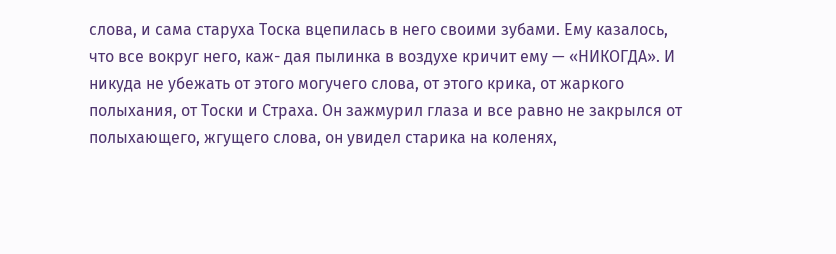слова, и сама старуха Тоска вцепилась в него своими зубами. Ему казалось, что все вокруг него, каж- дая пылинка в воздухе кричит ему — «НИКОГДА». И никуда не убежать от этого могучего слова, от этого крика, от жаркого полыхания, от Тоски и Страха. Он зажмурил глаза и все равно не закрылся от полыхающего, жгущего слова, он увидел старика на коленях,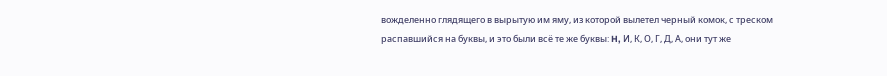вожделенно глядящего в вырытую им яму, из которой вылетел черный комок, с треском распавшийся на буквы, и это были всё те же буквы: H, И, К, О, Г, Д, А, они тут же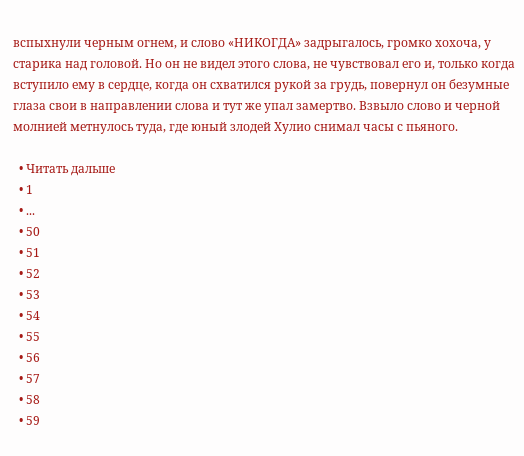вспыхнули черным огнем, и слово «НИКОГДА» задрыгалось, громко хохоча, у старика над головой. Но он не видел этого слова, не чувствовал его и, только когда вступило ему в сердце, когда он схватился рукой за грудь, повернул он безумные глаза свои в направлении слова и тут же упал замертво. Взвыло слово и черной молнией метнулось туда, где юный злодей Хулио снимал часы с пьяного.

  • Читать дальше
  • 1
  • ...
  • 50
  • 51
  • 52
  • 53
  • 54
  • 55
  • 56
  • 57
  • 58
  • 59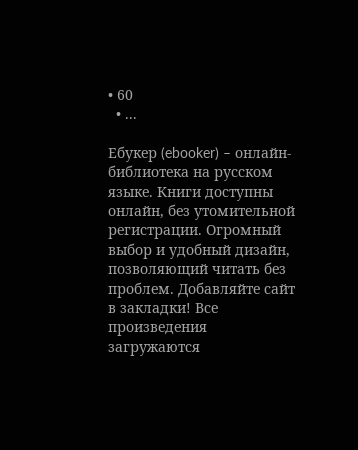• 60
  • ...

Ебукер (ebooker) – онлайн-библиотека на русском языке. Книги доступны онлайн, без утомительной регистрации. Огромный выбор и удобный дизайн, позволяющий читать без проблем. Добавляйте сайт в закладки! Все произведения загружаются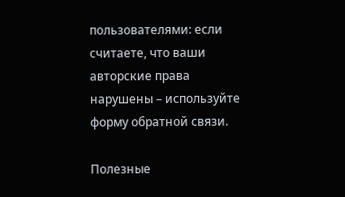пользователями: если считаете, что ваши авторские права нарушены – используйте форму обратной связи.

Полезные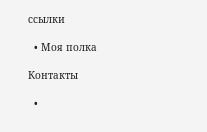ссылки

  • Моя полка

Контакты

  •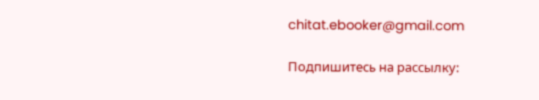chitat.ebooker@gmail.com

Подпишитесь на рассылку: